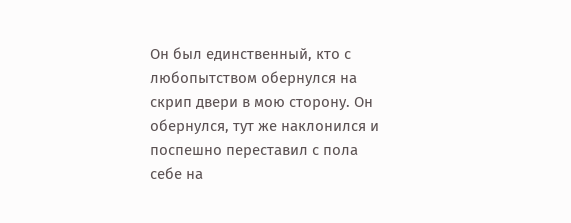Он был единственный, кто с любопытством обернулся на скрип двери в мою сторону. Он обернулся, тут же наклонился и поспешно переставил с пола себе на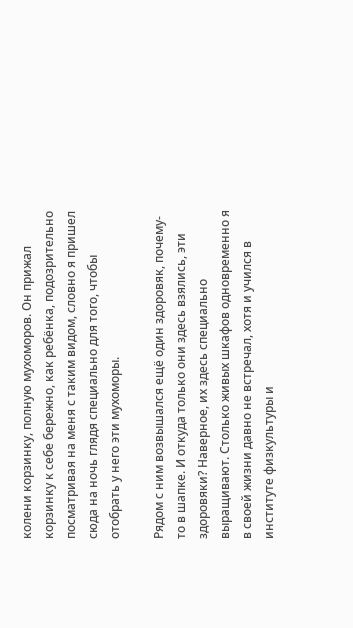колени корзинку, полную мухоморов. Он прижал корзинку к себе бережно, как ребёнка, подозрительно посматривая на меня с таким видом, словно я пришел сюда на ночь глядя специально для того, чтобы отобрать у него эти мухоморы.

Рядом с ним возвышался ещё один здоровяк, почему-то в шапке. И откуда только они здесь взялись, эти здоровяки? Наверное, их здесь специально выращивают. Столько живых шкафов одновременно я в своей жизни давно не встречал, хотя и учился в институте физкультуры и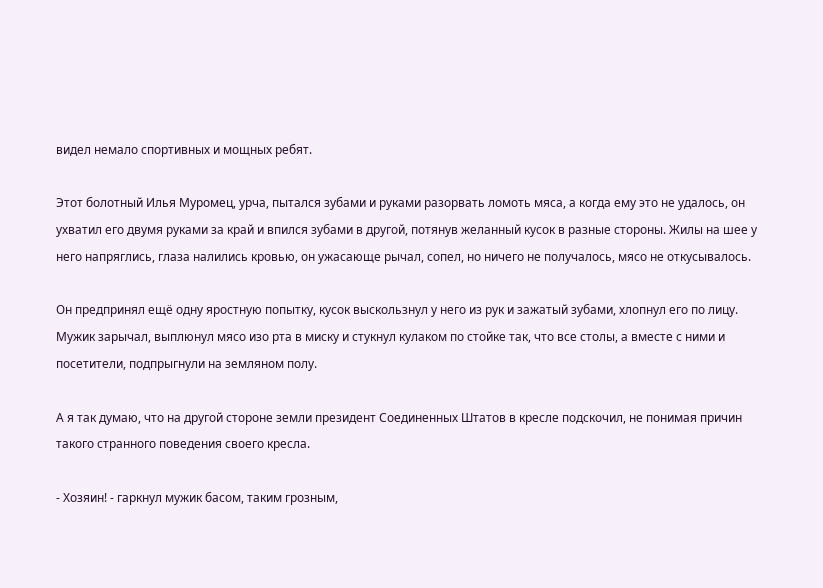видел немало спортивных и мощных ребят.

Этот болотный Илья Муромец, урча, пытался зубами и руками разорвать ломоть мяса, а когда ему это не удалось, он ухватил его двумя руками за край и впился зубами в другой, потянув желанный кусок в разные стороны. Жилы на шее у него напряглись, глаза налились кровью, он ужасающе рычал, сопел, но ничего не получалось, мясо не откусывалось.

Он предпринял ещё одну яростную попытку, кусок выскользнул у него из рук и зажатый зубами, хлопнул его по лицу. Мужик зарычал, выплюнул мясо изо рта в миску и стукнул кулаком по стойке так, что все столы, а вместе с ними и посетители, подпрыгнули на земляном полу.

А я так думаю, что на другой стороне земли президент Соединенных Штатов в кресле подскочил, не понимая причин такого странного поведения своего кресла.

- Хозяин! - гаркнул мужик басом, таким грозным,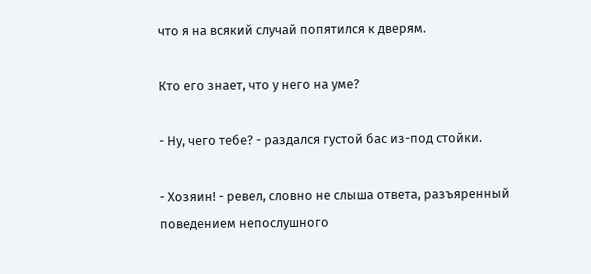что я на всякий случай попятился к дверям.

Кто его знает, что у него на уме?

- Ну, чего тебе? - раздался густой бас из-под стойки.

- Хозяин! - ревел, словно не слыша ответа, разъяренный поведением непослушного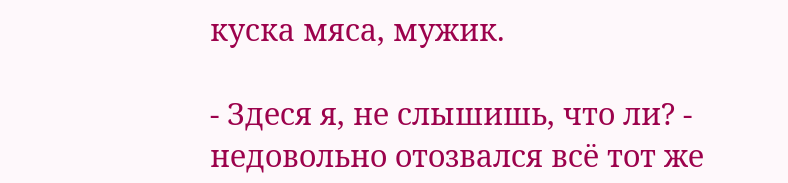куска мяса, мужик.

- Здеся я, не слышишь, что ли? - недовольно отозвался всё тот же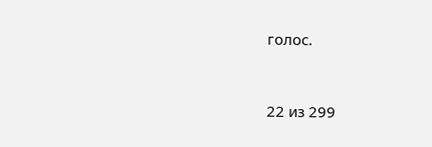голос.



22 из 299